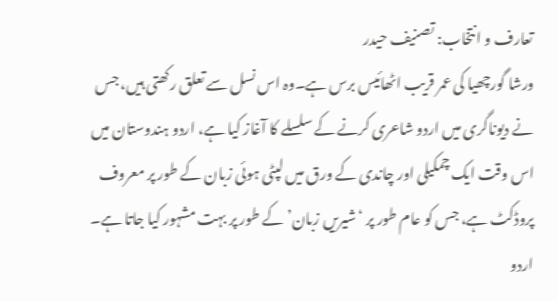تعارف و انتخاب: تصنیف حیدر
ورشا گورچھیا کی عمر قریب اٹھائیس برس ہے۔وہ اس نسل سے تعلق رکھتی ہیں، جس نے دیوناگری میں اردو شاعری کرنے کے سلسلے کا آغاز کیا ہے، اردو ہندوستان میں اس وقت ایک چمکیلی اور چاندی کے ورق میں لپٹی ہوئی زبان کے طور پر معروف پروڈکٹ ہے، جس کو عام طور پر ‘شیریں زبان’ کے طور پر بہت مشہور کیا جاتا ہے۔ اردو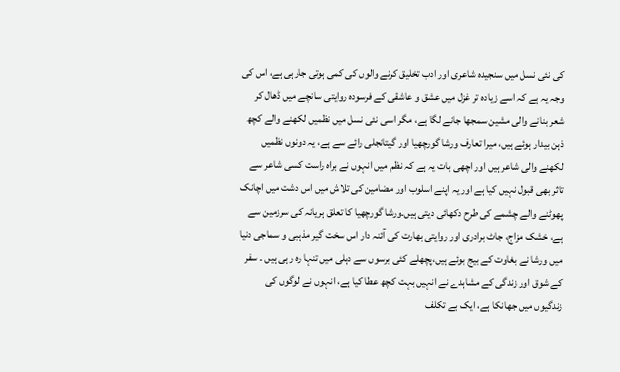کی نئی نسل میں سنجیدہ شاعری اور ادب تخلیق کرنے والوں کی کمی ہوتی جارہی ہے، اس کی وجہ یہ ہے کہ اسے زیادہ تر غزل میں عشق و عاشقی کے فرسودہ روایتی سانچے میں ڈھال کر شعر بنانے والی مشین سمجھا جانے لگا ہے، مگر اسی نئی نسل میں نظمیں لکھنے والے کچھ ذہن بیدار ہوئے ہیں، میرا تعارف ورشا گورچھیا اور گیتانجلی رائے سے ہے، یہ دونوں نظمیں لکھنے والی شاعر ہیں اور اچھی بات یہ ہے کہ نظم میں انہوں نے براہ راست کسی شاعر سے تاثر بھی قبول نہیں کیا ہے اور یہ اپنے اسلوب اور مضامین کی تلاش میں اس دشت میں اچانک پھوٹنے والے چشمے کی طرح دکھائی دیتی ہیں۔ورشا گورچھیا کا تعلق ہریانہ کی سرزمین سے ہے، خشک مزاج، جاٹ برادری اور روایتی بھارت کی آئنہ دار اس سخت گیر مذہبی و سماجی دنیا میں ورشا نے بغاوت کے بیج بوئے ہیں،پچھلے کئی برسوں سے دہلی میں تنہا رہ رہی ہیں ۔ سفر کے شوق اور زندگی کے مشاہدے نے انہیں بہت کچھ عطا کیا ہے، انہوں نے لوگوں کی زندگیوں میں جھانکا ہے، ایک بے تکلف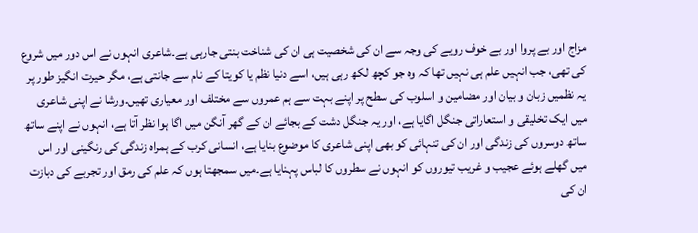مزاج اور بے پروا اور بے خوف رویے کی وجہ سے ان کی شخصیت ہی ان کی شناخت بنتی جارہی ہے۔شاعری انہوں نے اس دور میں شروع کی تھی، جب انہیں علم ہی نہیں تھا کہ وہ جو کچھ لکھ رہی ہیں، اسے دنیا نظم یا کویتا کے نام سے جانتی ہے، مگر حیرت انگیز طور پر یہ نظمیں زبان و بیان اور مضامین و اسلوب کی سطح پر اپنے بہت سے ہم عمروں سے مختلف اور معیاری تھیں۔ورشا نے اپنی شاعری میں ایک تخلیقی و استعاراتی جنگل اگایا ہے، اور یہ جنگل دشت کے بجائے ان کے گھر آنگن میں اگا ہوا نظر آتا ہے، انہوں نے اپنے ساتھ ساتھ دوسروں کی زندگی اور ان کی تنہائی کو بھی اپنی شاعری کا موضوع بنایا ہے، انسانی کرب کے ہمراہ زندگی کی رنگینی اور اس میں گھلے ہوئے عجیب و غریب تیوروں کو انہوں نے سطروں کا لباس پہنایا ہے۔میں سمجھتا ہوں کہ علم کی رمق اور تجربے کی دبازت ان کی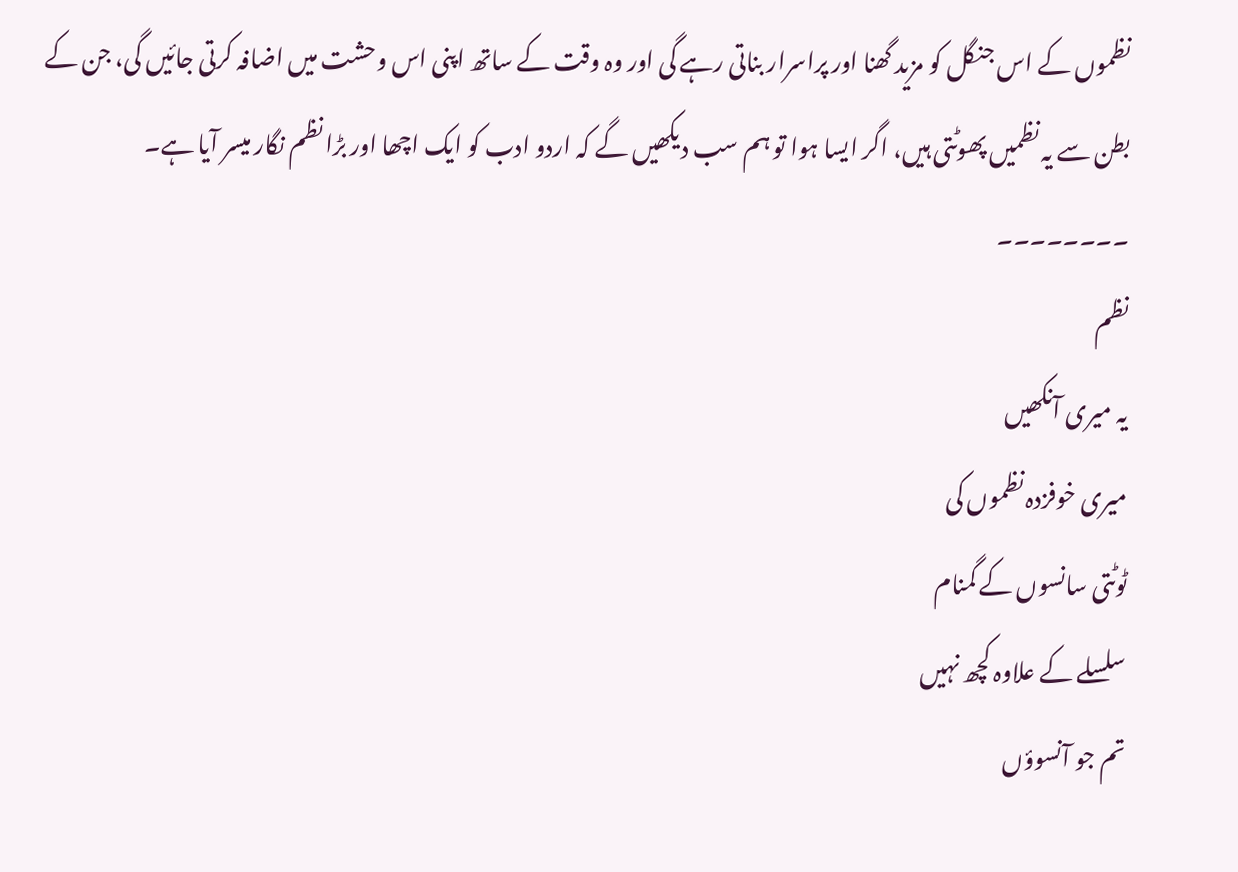نظموں کے اس جنگل کو مزید گھنا اور پراسرار بناتی رہے گی اور وہ وقت کے ساتھ اپنی اس وحشت میں اضافہ کرتی جائیں گی، جن کے بطن سے یہ نظمیں پھوٹتی ہیں، اگر ایسا ہوا تو ہم سب دیکھیں گے کہ اردو ادب کو ایک اچھا اور بڑا نظم نگار میسر آیا ہے۔
۔۔۔۔۔۔۔۔
نظم
یہ میری آنکھیں
میری خوفزدہ نظموں کی
ٹوٹتی سانسوں کے گمنام
سلسلے کے علاوہ کچھ نہیں
تم جو آنسوؤں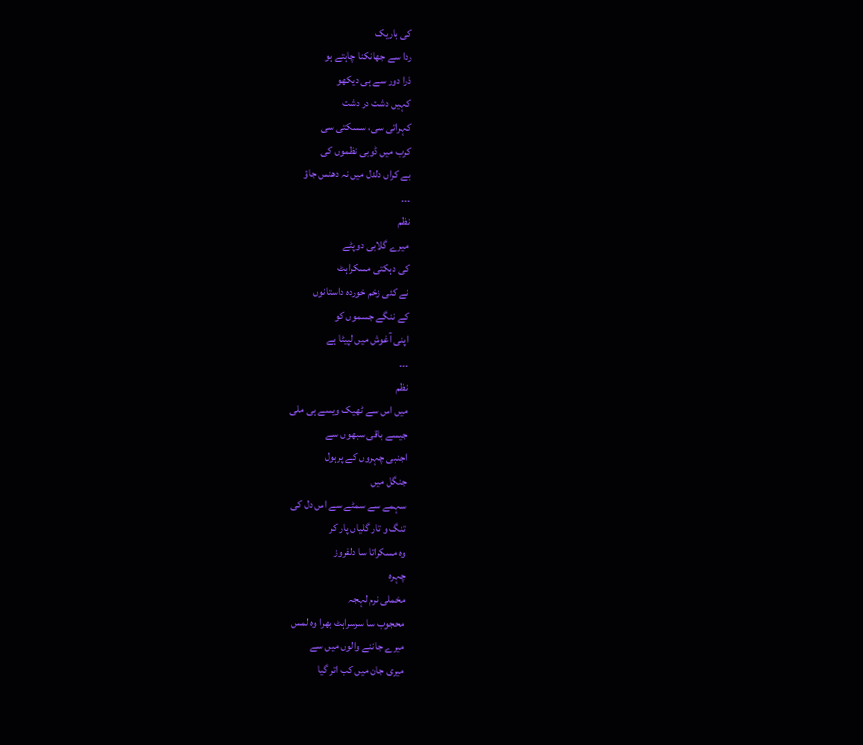کی باریک
ردا سے جھانکنا چاہتے ہو
ذرا دور سے ہی دیکھو
کہیں دشت در دشت
کہراتی سی، سسکتی سی
کرب میں ڈوبی نظموں کی
بے کراں دلدل میں نہ دھنس جاؤ
۔۔۔
نظم
میرے گلابی دوپٹے
کی دہکتی مسکراہٹ
نے کئی زخم خوردہ داستانوں
کے ننگے جسموں کو
اپنی آغوش میں لپیٹا ہے
۔۔۔
نظم
میں اس سے ٹھیک ویسے ہی ملی
جیسے باقی سبھوں سے
اجنبی چہروں کے پرہول
جنگل میں
سہمے سے سمٹے سے اس دل کی
تنگ و تار گلیاں پار کر
وہ مسکراتا سا دلفروز
چہرہ
مخملی نرم لہجہ
محجوب سا سرسراہٹ بھرا وہ لمس
میرے جاننے والوں میں سے
میری جان میں کب اتر گیا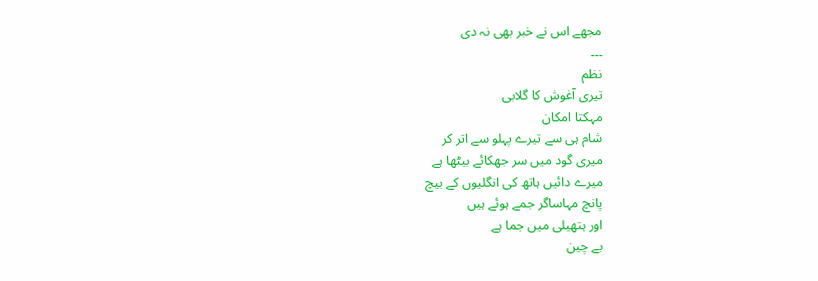مجھے اس نے خبر بھی نہ دی
۔۔۔
نظم
تیری آغوش کا گلابی
مہکتا امکان
شام ہی سے تیرے پہلو سے اتر کر
میری گود میں سر جھکائے بیٹھا ہے
میرے دائیں ہاتھ کی انگلیوں کے بیچ
پانچ مہاساگر جمے ہوئے ہیں
اور ہتھیلی میں جما ہے
بے چین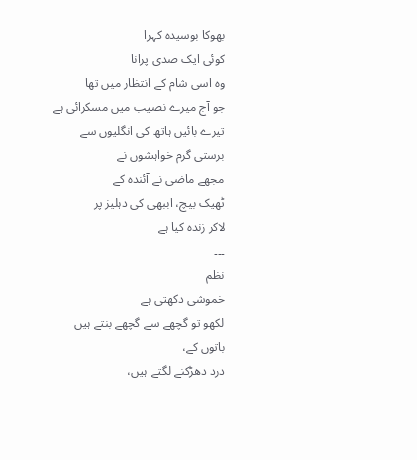بھوکا بوسیدہ کہرا
کوئی ایک صدی پرانا
وہ اسی شام کے انتظار میں تھا
جو آج میرے نصیب میں مسکرائی ہے
تیرے بائیں ہاتھ کی انگلیوں سے
برستی گرم خواہشوں نے
مجھے ماضی نے آئندہ کے
ٹھیک بیچ، اببھی کی دہلیز پر
لاکر زندہ کیا ہے
۔۔۔
نظم
خموشی دکھتی ہے
لکھو تو گچھے سے گچھے بنتے ہیں
باتوں کے،
درد دھڑکنے لگتے ہیں،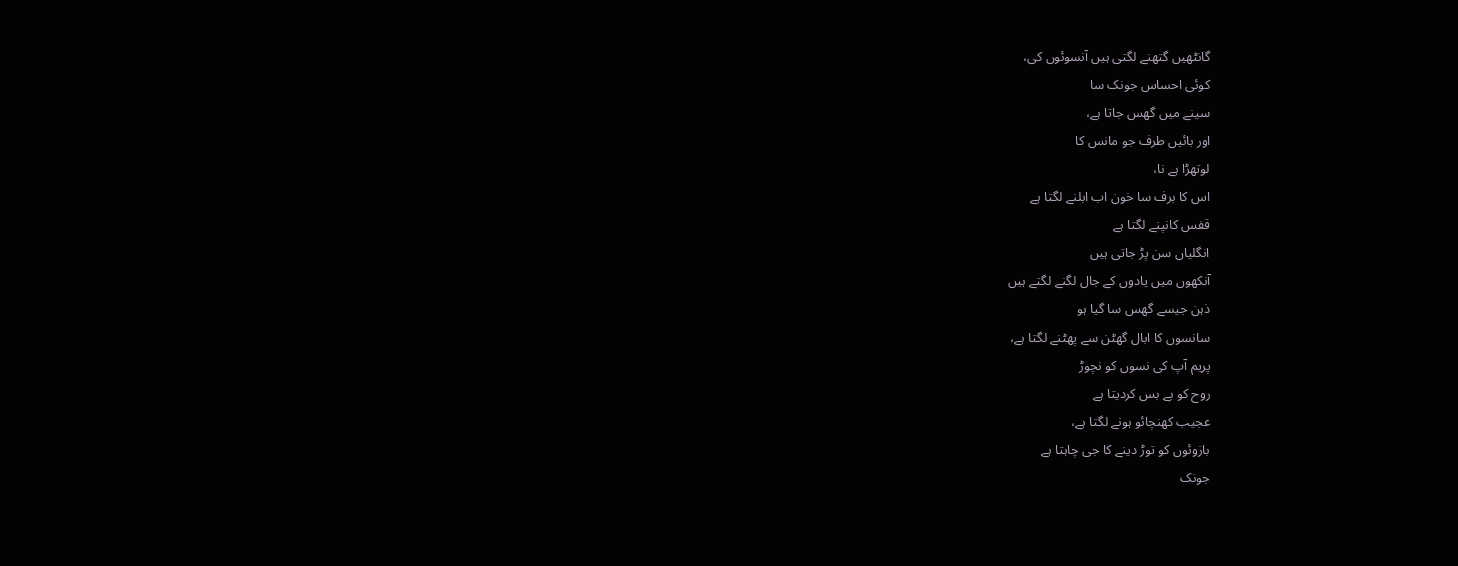گانٹھیں گتھنے لگتی ہیں آنسوئوں کی،
کوئی احساس جونک سا
سینے میں گھس جاتا ہے،
اور بائیں طرف جو مانس کا
لوتھڑا ہے نا،
اس کا برف سا خون اب ابلنے لگتا ہے
قفس کانپنے لگتا ہے
انگلیاں سن پڑ جاتی ہیں
آنکھوں میں یادوں کے جال لگنے لگتے ہیں
ذہن جیسے گھس سا گیا ہو
سانسوں کا ابال گھٹن سے پھٹنے لگتا ہے،
پریم آپ کی نسوں کو نچوڑ
روح کو بے بس کردیتا ہے
عجیب کھنچائو ہونے لگتا ہے،
بازوئوں کو توڑ دینے کا جی چاہتا ہے
جونک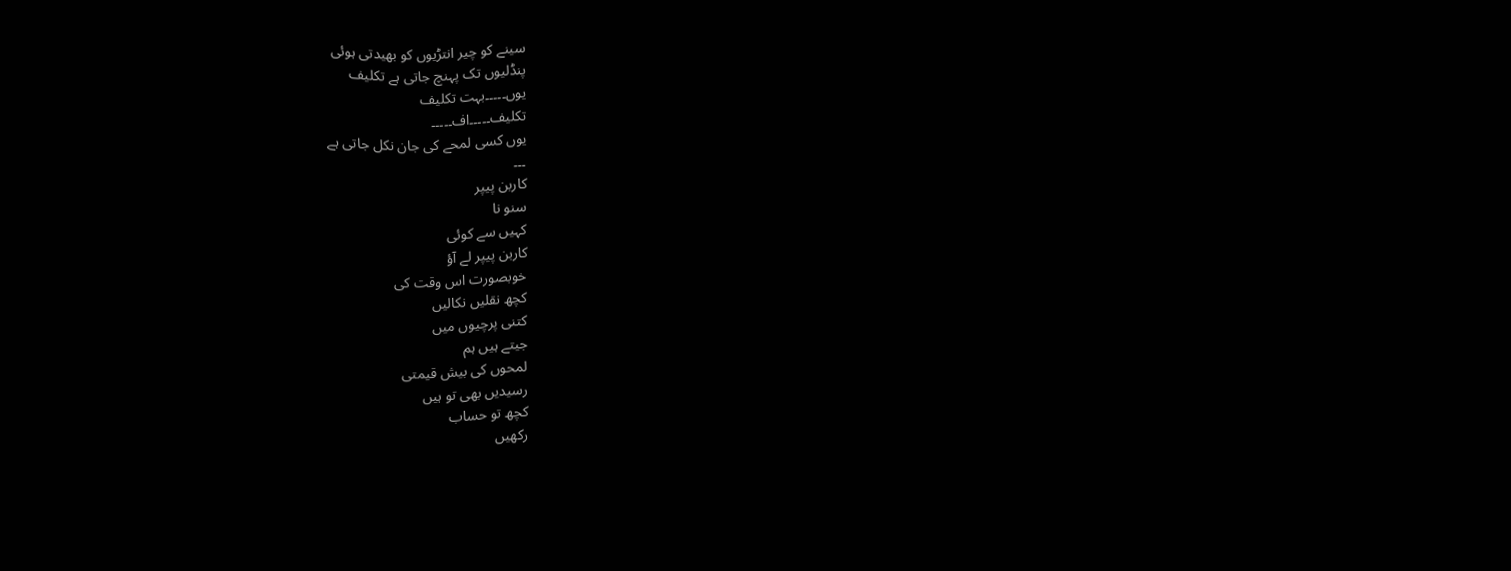سینے کو چیر انتڑیوں کو بھیدتی ہوئی
پنڈلیوں تک پہنچ جاتی ہے تکلیف
یوں۔۔۔۔۔بہت تکلیف
تکلیف۔۔۔۔۔اف۔۔۔۔۔
یوں کسی لمحے کی جان نکل جاتی ہے
۔۔۔
کاربن پیپر
سنو نا
کہیں سے کوئی
کاربن پیپر لے آؤ
خوبصورت اس وقت کی
کچھ نقلیں نکالیں
کتنی پرچیوں میں
جیتے ہیں ہم
لمحوں کی بیش قیمتی
رسیدیں بھی تو ہیں
کچھ تو حساب
رکھیں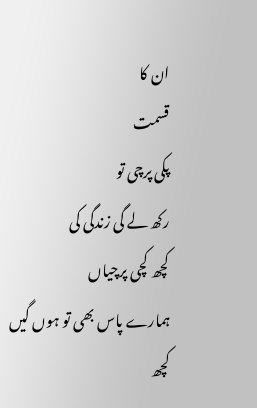ان کا
قسمت
پکی پرچی تو
رکھ لے گی زندگی کی
کچھ کچی پرچیاں
ہمارے پاس بھی تو ہوں گیں
کچھ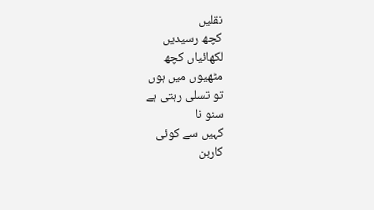نقلیں
کچھ رسیدیں
لکھائیاں کچھ
مٹھیوں میں ہوں
تو تسلی رہتی ہے
سنو نا
کہیں سے کوئی
کاربن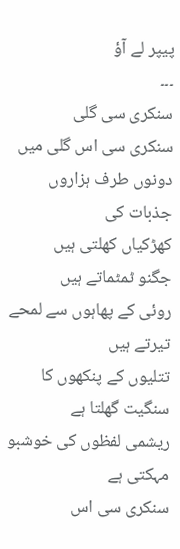پیپر لے آؤ
۔۔۔
سنکری سی گلی
سنکری سی اس گلی میں
دونوں طرف ہزاروں جذبات کی
کھڑکیاں کھلتی ہیں
جگنو ٹمٹماتے ہیں
روئی کے پھاہوں سے لمحے تیرتے ہیں
تتلیوں کے پنکھوں کا سنگیت گھلتا ہے
ریشمی لفظوں کی خوشبو مہکتی ہے
سنکری سی اس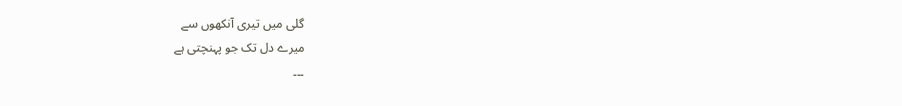گلی میں تیری آنکھوں سے
میرے دل تک جو پہنچتی ہے
۔۔۔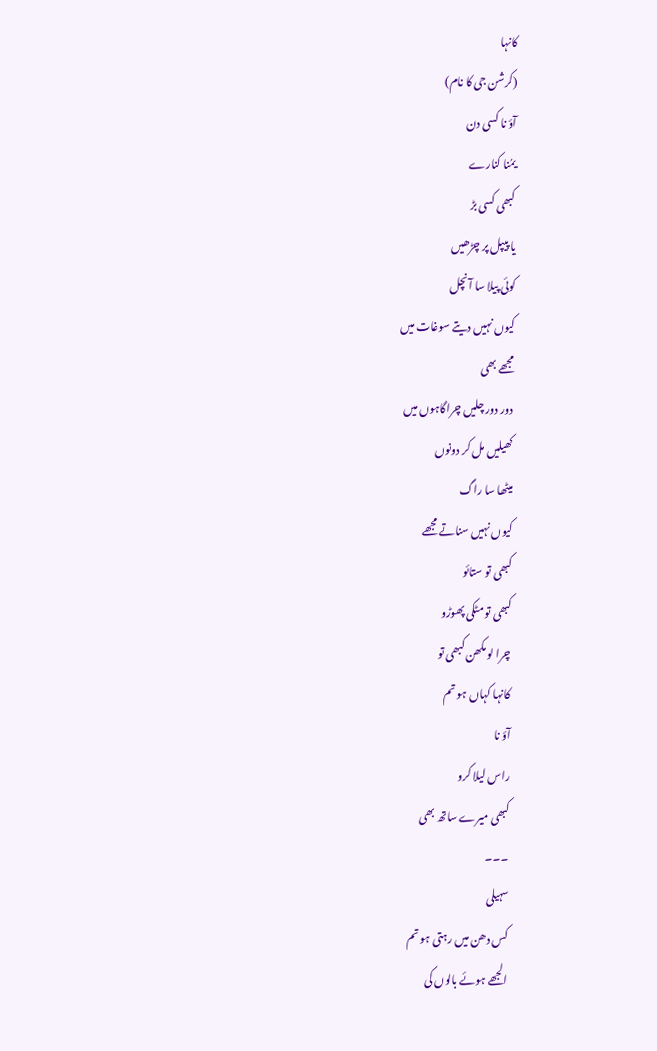کانہا
(کرشن جی کا نام)
آؤ نا کسی دن
یمُنا کنارے
کبھی کسی بڑ
یا پیپل پر چڑھیں
کوئی پیلا سا آنچل
کیوں نہیں دیتے سوغات میں
مجھے بھی
دور دور چلیں چراگاہوں میں
کھیلیں مل کر دونوں
میٹھا سا راگ
کیوں نہیں سناتے مجھے
کبھی تو ستائو
کبھی تو مٹکی پھوڑو
چرا لو مکھن کبھی تو
کانہا کہاں ہو تم
آؤ نا
راس لیلا کرو
کبھی میرے ساتھ بھی
۔۔۔
سہیلی
کس دھن میں رہتی ہو تم
الجھے ہوئے بالوں کی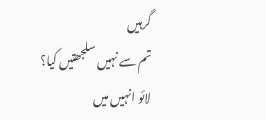گرہیں
تم سے نہیں سلجھتیں کیا؟
لائو انہیں میں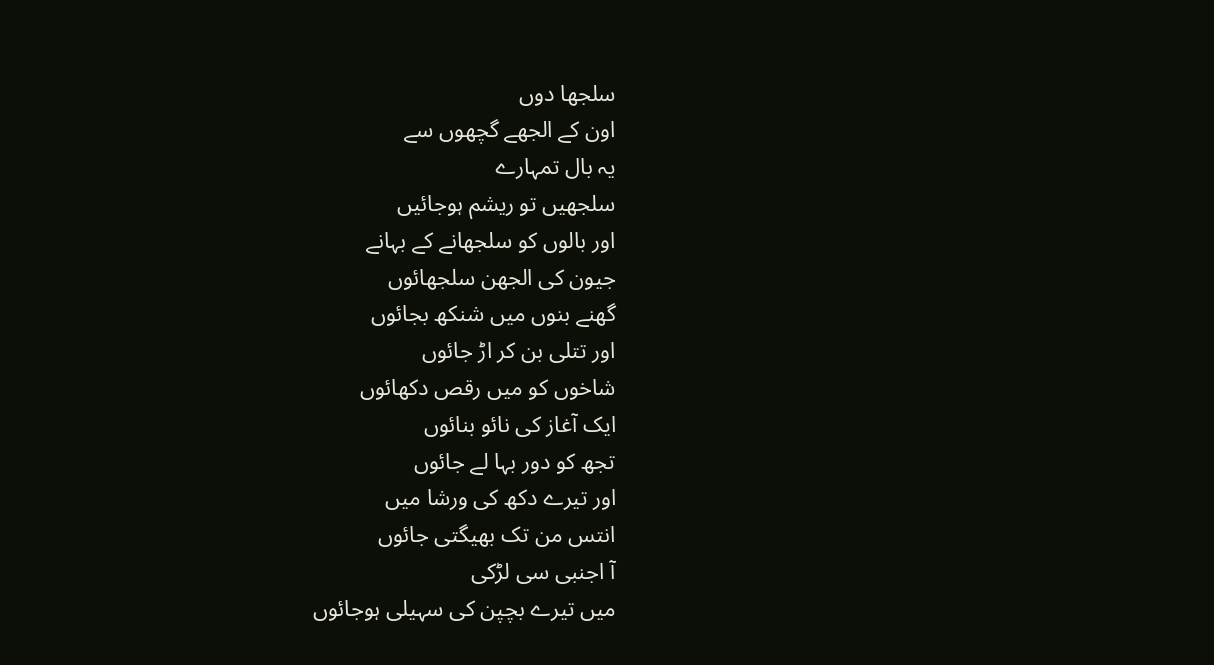سلجھا دوں
اون کے الجھے گچھوں سے
یہ بال تمہارے
سلجھیں تو ریشم ہوجائیں
اور بالوں کو سلجھانے کے بہانے
جیون کی الجھن سلجھائوں
گھنے بنوں میں شنکھ بجائوں
اور تتلی بن کر اڑ جائوں
شاخوں کو میں رقص دکھائوں
ایک آغاز کی نائو بنائوں
تجھ کو دور بہا لے جائوں
اور تیرے دکھ کی ورشا میں
انتس من تک بھیگتی جائوں
آ اجنبی سی لڑکی
میں تیرے بچپن کی سہیلی ہوجائوں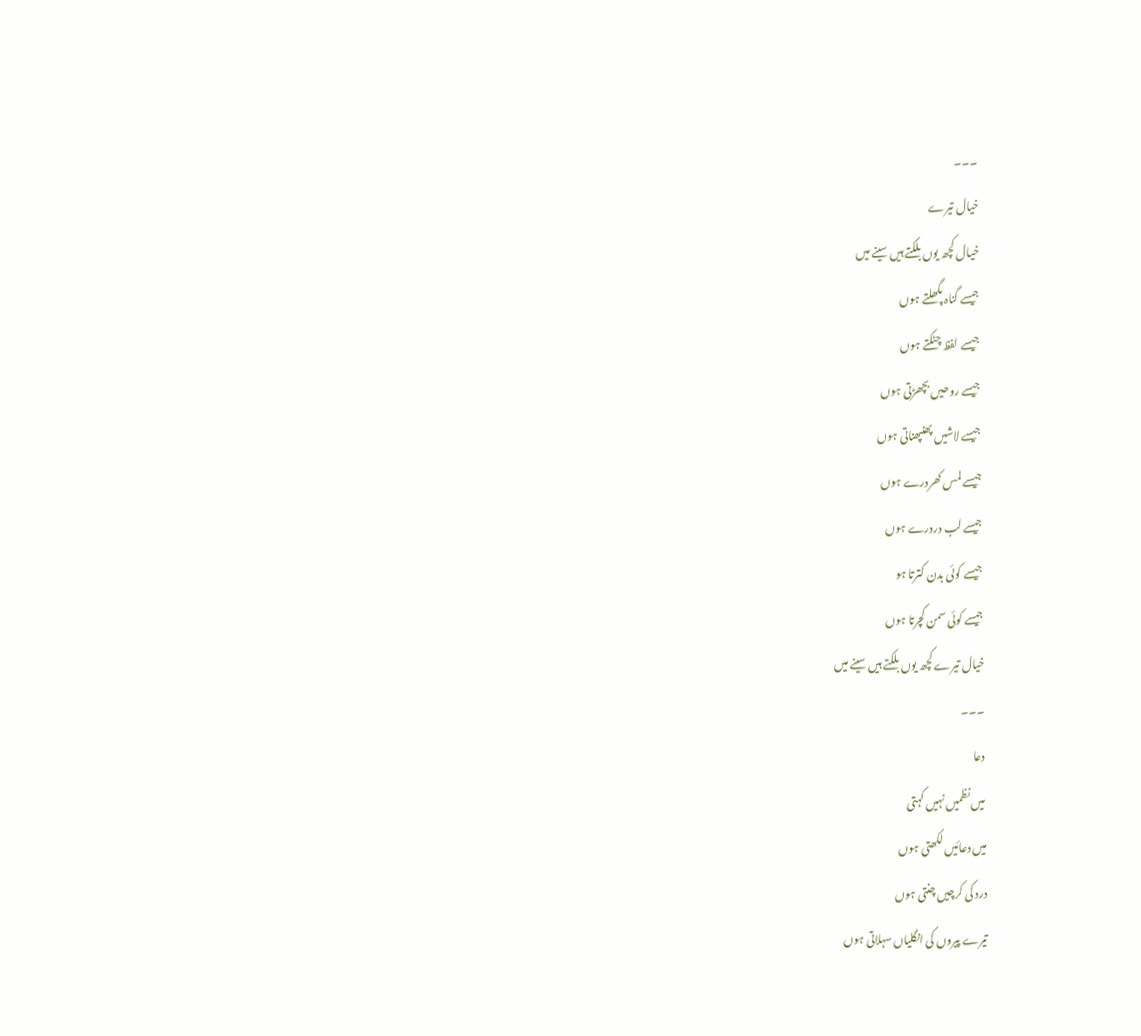۔۔۔
خیال تیرے
خیال کچھ یوں بلکتے ہیں سینے میں
جیسے گناہ پگھلتے ہوں
جیسے لفظ چٹکتے ہوں
جیسے روحیں بچھڑتی ہوں
جیسے لاشیں پھنپھناتی ہوں
جیسے لمس کھردرے ہوں
جیسے لب دردرے ہوں
جیسے کوئی بدن کترتا ہو
جیسے کوئی سمن کچرتا ہوں
خیال تیرے کچھ یوں بلکتے ہیں سینے میں
۔۔۔
دعا
میں نظمیں نہیں کہتی
میں دعائیں لکھتی ہوں
درد کی کرچیں چنتی ہوں
تیرے پیروں کی انگلیاں سہلاتی ہوں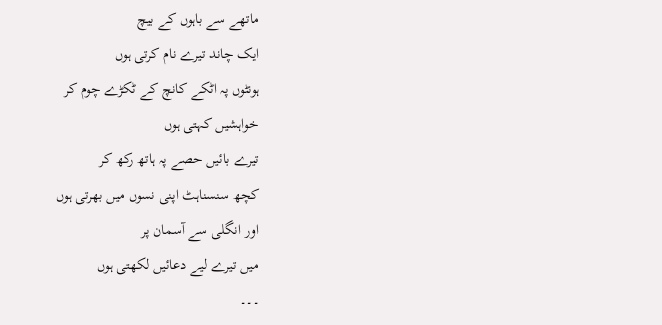ماتھے سے باہوں کے بیچ
ایک چاند تیرے نام کرتی ہوں
ہونٹوں پہ اٹکے کانچ کے ٹکڑے چوم کر
خواہشیں کہتی ہوں
تیرے بائیں حصے پہ ہاتھ رکھ کر
کچھ سنسناہٹ اپنی نسوں میں بھرتی ہوں
اور انگلی سے آسمان پر
میں تیرے لیے دعائیں لکھتی ہوں
۔۔۔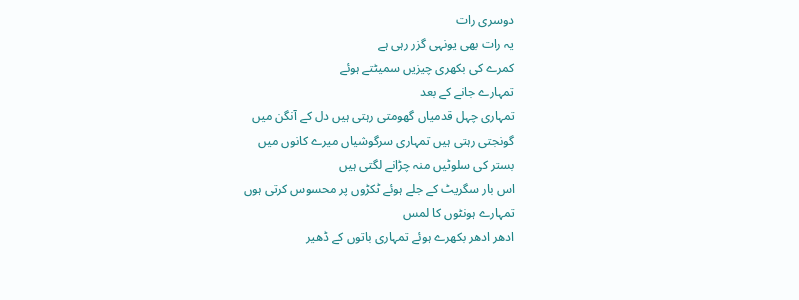دوسری رات
یہ رات بھی یونہی گزر رہی ہے
کمرے کی بکھری چیزیں سمیٹتے ہوئے
تمہارے جانے کے بعد
تمہاری چہل قدمیاں گھومتی رہتی ہیں دل کے آنگن میں
گونجتی رہتی ہیں تمہاری سرگوشیاں میرے کانوں میں
بستر کی سلوٹیں منہ چڑانے لگتی ہیں
اس بار سگریٹ کے جلے ہوئے ٹکڑوں پر محسوس کرتی ہوں
تمہارے ہونٹوں کا لمس
ادھر ادھر بکھرے ہوئے تمہاری باتوں کے ڈھیر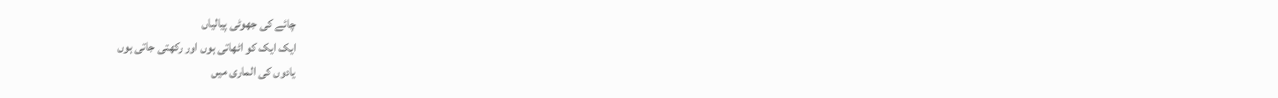چائے کی جھوٹی پیالیاں
ایک ایک کو اٹھاتی ہوں اور رکھتی جاتی ہوں
یادوں کی الماری میں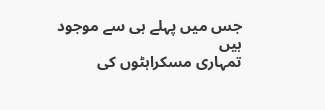جس میں پہلے ہی سے موجود ہیں
تمہاری مسکراہٹوں کی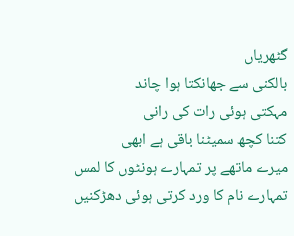گٹھریاں
بالکنی سے جھانکتا ہوا چاند
مہکتی ہوئی رات کی رانی
کتنا کچھ سمیٹنا باقی ہے ابھی
میرے ماتھے پر تمہارے ہونٹوں کا لمس
تمہارے نام کا ورد کرتی ہوئی دھڑکنیں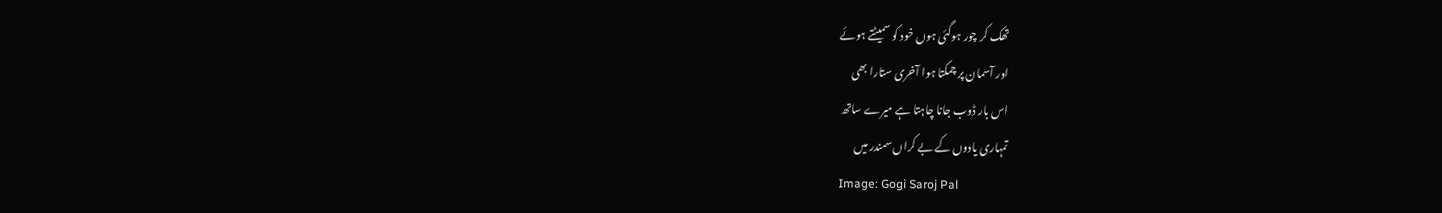تھک کر چور ہوگئی ہوں خود کو سمیٹتے ہوئے
اور آسمان پر چمکتا ہوا آخری ستارا بھی
اس بار ڈوب جانا چاہتا ہے میرے ساتھ
تمہاری یادوں کے بے کراں سمندر میں
Image: Gogi Saroj Pal